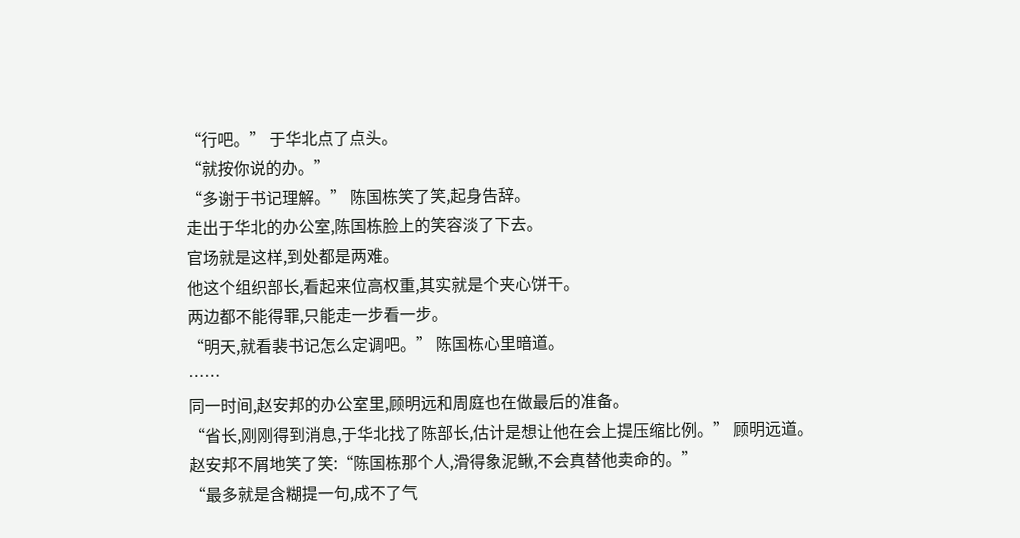“行吧。” 于华北点了点头。
“就按你说的办。”
“多谢于书记理解。” 陈国栋笑了笑,起身告辞。
走出于华北的办公室,陈国栋脸上的笑容淡了下去。
官场就是这样,到处都是两难。
他这个组织部长,看起来位高权重,其实就是个夹心饼干。
两边都不能得罪,只能走一步看一步。
“明天,就看裴书记怎么定调吧。” 陈国栋心里暗道。
……
同一时间,赵安邦的办公室里,顾明远和周庭也在做最后的准备。
“省长,刚刚得到消息,于华北找了陈部长,估计是想让他在会上提压缩比例。” 顾明远道。
赵安邦不屑地笑了笑:“陈国栋那个人,滑得象泥鳅,不会真替他卖命的。”
“最多就是含糊提一句,成不了气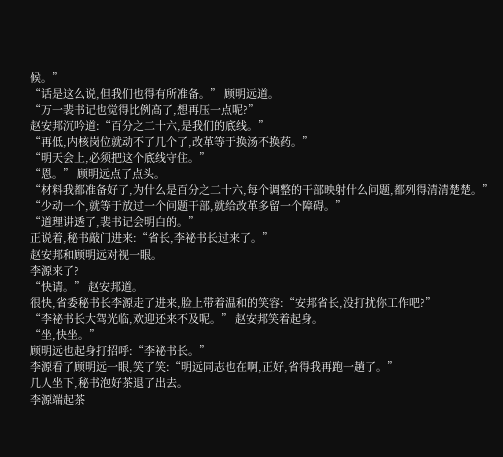候。”
“话是这么说,但我们也得有所准备。” 顾明远道。
“万一裴书记也觉得比例高了,想再压一点呢?”
赵安邦沉吟道:“百分之二十六,是我们的底线。”
“再低,内核岗位就动不了几个了,改革等于换汤不换药。”
“明天会上,必须把这个底线守住。”
“恩。” 顾明远点了点头。
“材料我都准备好了,为什么是百分之二十六,每个调整的干部映射什么问题,都列得清清楚楚。”
“少动一个,就等于放过一个问题干部,就给改革多留一个障碍。”
“道理讲透了,裴书记会明白的。”
正说着,秘书敲门进来:“省长,李祕书长过来了。”
赵安邦和顾明远对视一眼。
李源来了?
“快请。” 赵安邦道。
很快,省委秘书长李源走了进来,脸上带着温和的笑容:“安邦省长,没打扰你工作吧?”
“李祕书长大驾光临,欢迎还来不及呢。” 赵安邦笑着起身。
“坐,快坐。”
顾明远也起身打招呼:“李祕书长。”
李源看了顾明远一眼,笑了笑:“明远同志也在啊,正好,省得我再跑一趟了。”
几人坐下,秘书泡好茶退了出去。
李源端起茶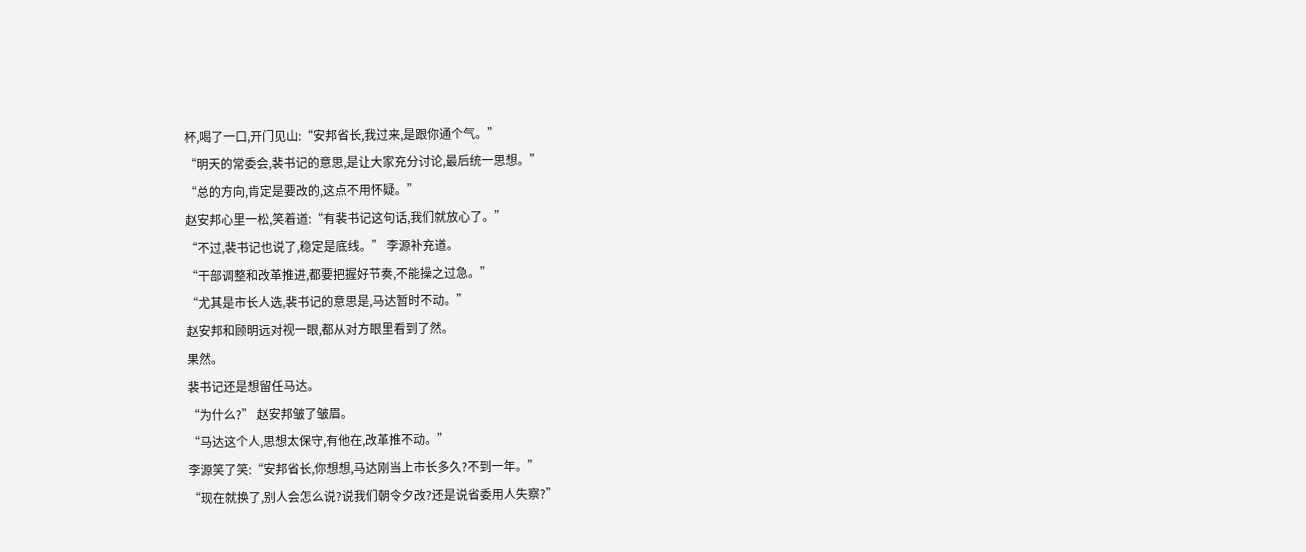杯,喝了一口,开门见山:“安邦省长,我过来,是跟你通个气。”
“明天的常委会,裴书记的意思,是让大家充分讨论,最后统一思想。”
“总的方向,肯定是要改的,这点不用怀疑。”
赵安邦心里一松,笑着道:“有裴书记这句话,我们就放心了。”
“不过,裴书记也说了,稳定是底线。” 李源补充道。
“干部调整和改革推进,都要把握好节奏,不能操之过急。”
“尤其是市长人选,裴书记的意思是,马达暂时不动。”
赵安邦和顾明远对视一眼,都从对方眼里看到了然。
果然。
裴书记还是想留任马达。
“为什么?” 赵安邦皱了皱眉。
“马达这个人,思想太保守,有他在,改革推不动。”
李源笑了笑:“安邦省长,你想想,马达刚当上市长多久?不到一年。”
“现在就换了,别人会怎么说?说我们朝令夕改?还是说省委用人失察?”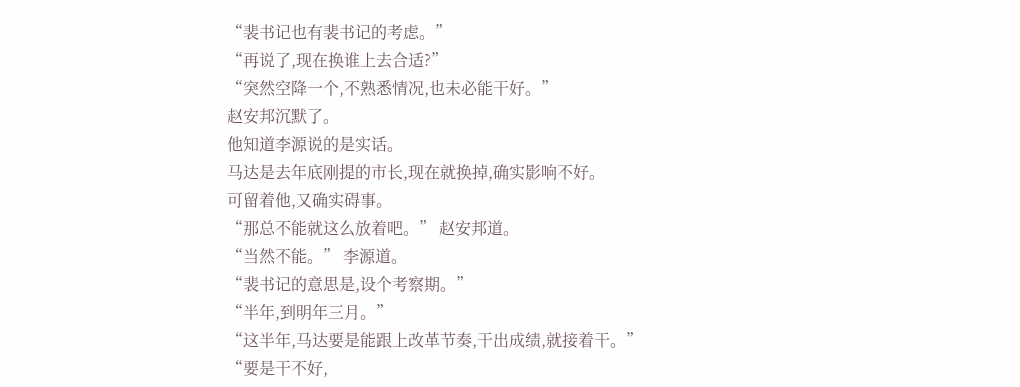“裴书记也有裴书记的考虑。”
“再说了,现在换谁上去合适?”
“突然空降一个,不熟悉情况,也未必能干好。”
赵安邦沉默了。
他知道李源说的是实话。
马达是去年底刚提的市长,现在就换掉,确实影响不好。
可留着他,又确实碍事。
“那总不能就这么放着吧。” 赵安邦道。
“当然不能。” 李源道。
“裴书记的意思是,设个考察期。”
“半年,到明年三月。”
“这半年,马达要是能跟上改革节奏,干出成绩,就接着干。”
“要是干不好,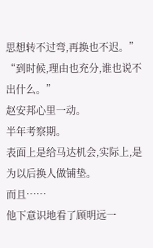思想转不过弯,再换也不迟。”
“到时候,理由也充分,谁也说不出什么。”
赵安邦心里一动。
半年考察期。
表面上是给马达机会,实际上,是为以后换人做铺垫。
而且……
他下意识地看了顾明远一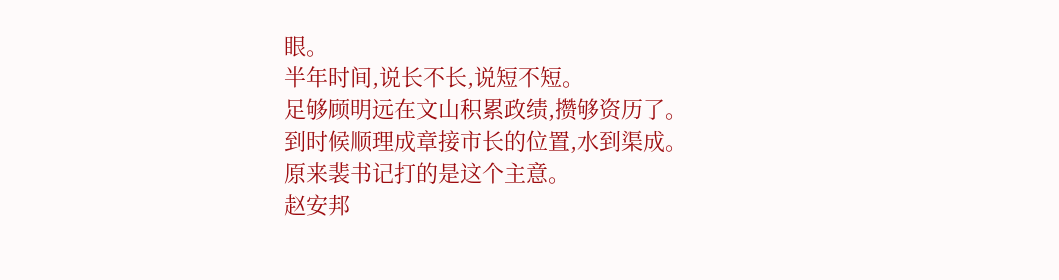眼。
半年时间,说长不长,说短不短。
足够顾明远在文山积累政绩,攒够资历了。
到时候顺理成章接市长的位置,水到渠成。
原来裴书记打的是这个主意。
赵安邦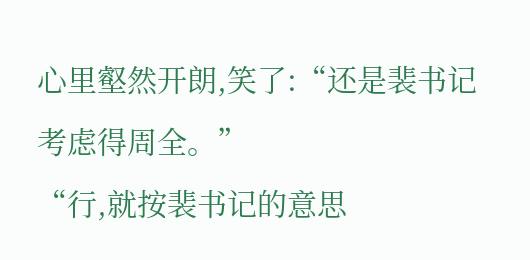心里壑然开朗,笑了:“还是裴书记考虑得周全。”
“行,就按裴书记的意思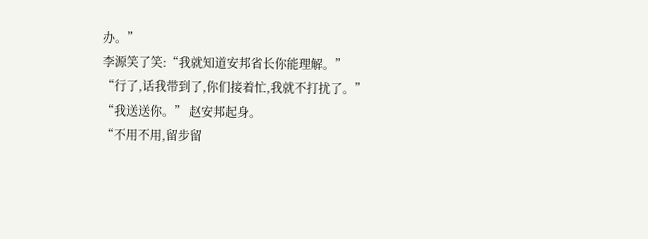办。”
李源笑了笑:“我就知道安邦省长你能理解。”
“行了,话我带到了,你们接着忙,我就不打扰了。”
“我送送你。” 赵安邦起身。
“不用不用,留步留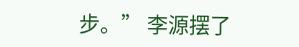步。” 李源摆了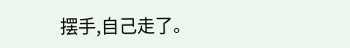摆手,自己走了。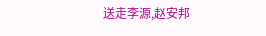送走李源,赵安邦